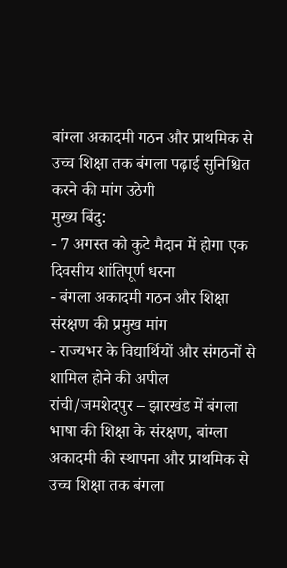बांग्ला अकादमी गठन और प्राथमिक से उच्च शिक्षा तक बंगला पढ़ाई सुनिश्चित करने की मांग उठेगी
मुख्य बिंदु:
- 7 अगस्त को कुटे मैदान में होगा एक दिवसीय शांतिपूर्ण धरना
- बंगला अकादमी गठन और शिक्षा संरक्षण की प्रमुख मांग
- राज्यभर के विद्यार्थियों और संगठनों से शामिल होने की अपील
रांची/जमशेदपुर – झारखंड में बंगला भाषा की शिक्षा के संरक्षण, बांग्ला अकादमी की स्थापना और प्राथमिक से उच्च शिक्षा तक बंगला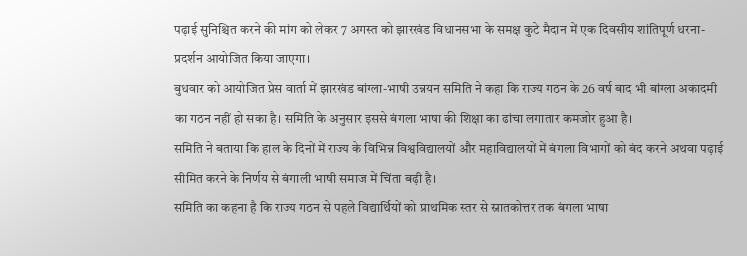पढ़ाई सुनिश्चित करने की मांग को लेकर 7 अगस्त को झारखंड विधानसभा के समक्ष कुटे मैदान में एक दिवसीय शांतिपूर्ण धरना-प्रदर्शन आयोजित किया जाएगा।
बुधवार को आयोजित प्रेस वार्ता में झारखंड बांग्ला-भाषी उन्नयन समिति ने कहा कि राज्य गठन के 26 वर्ष बाद भी बांग्ला अकादमी का गठन नहीं हो सका है। समिति के अनुसार इससे बंगला भाषा की शिक्षा का ढांचा लगातार कमजोर हुआ है।
समिति ने बताया कि हाल के दिनों में राज्य के विभिन्न विश्वविद्यालयों और महाविद्यालयों में बंगला विभागों को बंद करने अथवा पढ़ाई सीमित करने के निर्णय से बंगाली भाषी समाज में चिंता बढ़ी है।
समिति का कहना है कि राज्य गठन से पहले विद्यार्थियों को प्राथमिक स्तर से स्नातकोत्तर तक बंगला भाषा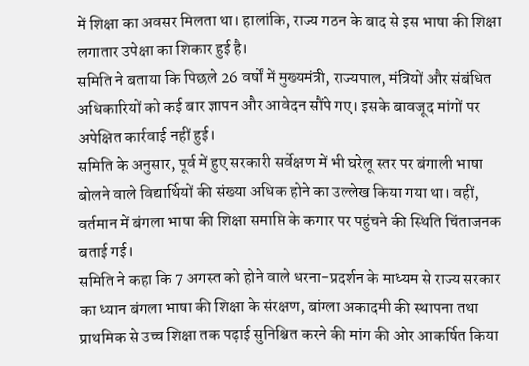में शिक्षा का अवसर मिलता था। हालांकि, राज्य गठन के बाद से इस भाषा की शिक्षा लगातार उपेक्षा का शिकार हुई है।
समिति ने बताया कि पिछले 26 वर्षों में मुख्यमंत्री, राज्यपाल, मंत्रियों और संबंधित अधिकारियों को कई बार ज्ञापन और आवेदन सौंपे गए। इसके बावजूद मांगों पर अपेक्षित कार्रवाई नहीं हुई।
समिति के अनुसार, पूर्व में हुए सरकारी सर्वेक्षण में भी घरेलू स्तर पर बंगाली भाषा बोलने वाले विद्यार्थियों की संख्या अधिक होने का उल्लेख किया गया था। वहीं, वर्तमान में बंगला भाषा की शिक्षा समाप्ति के कगार पर पहुंचने की स्थिति चिंताजनक बताई गई।
समिति ने कहा कि 7 अगस्त को होने वाले धरना-प्रदर्शन के माध्यम से राज्य सरकार का ध्यान बंगला भाषा की शिक्षा के संरक्षण, बांग्ला अकादमी की स्थापना तथा प्राथमिक से उच्च शिक्षा तक पढ़ाई सुनिश्चित करने की मांग की ओर आकर्षित किया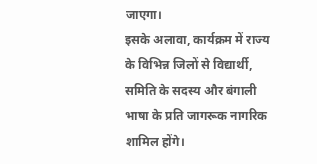जाएगा।
इसके अलावा, कार्यक्रम में राज्य के विभिन्न जिलों से विद्यार्थी, समिति के सदस्य और बंगाली भाषा के प्रति जागरूक नागरिक शामिल होंगे।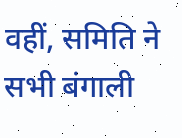वहीं, समिति ने सभी बंगाली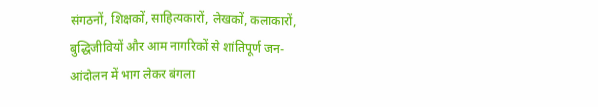संगठनों, शिक्षकों, साहित्यकारों, लेखकों, कलाकारों, बुद्धिजीवियों और आम नागरिकों से शांतिपूर्ण जन-आंदोलन में भाग लेकर बंगला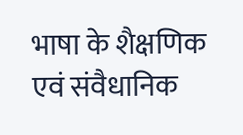भाषा के शैक्षणिक एवं संवैधानिक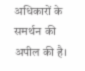अधिकारों के समर्थन की अपील की है।